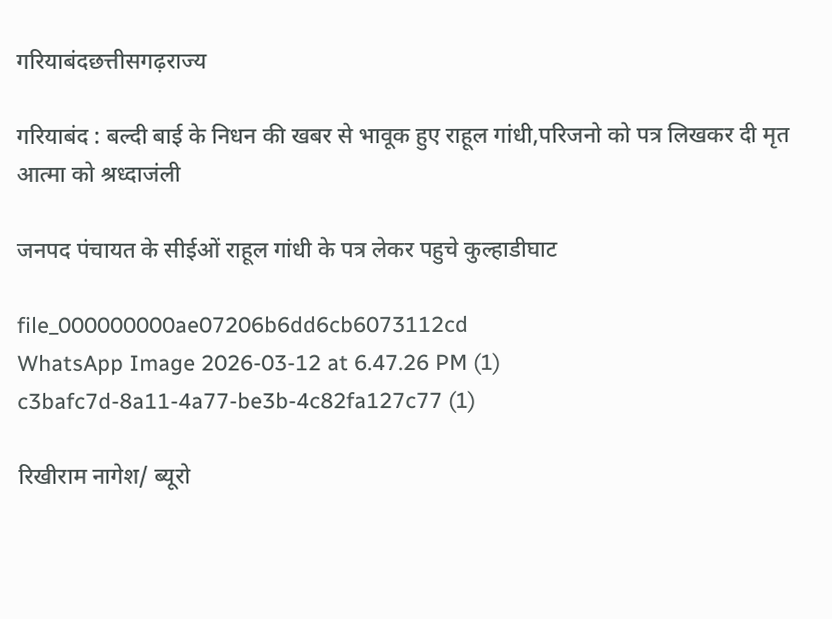गरियाबंदछत्तीसगढ़राज्य

गरियाबंद : बल्दी बाई के निधन की खबर से भावूक हुए राहूल गांधी,परिजनो को पत्र लिखकर दी मृत आत्मा को श्रध्दाजंली

जनपद पंचायत के सीईओं राहूल गांधी के पत्र लेकर पहुचे कुल्हाडीघाट

file_000000000ae07206b6dd6cb6073112cd
WhatsApp Image 2026-03-12 at 6.47.26 PM (1)
c3bafc7d-8a11-4a77-be3b-4c82fa127c77 (1)

रिखीराम नागेश/ ब्यूरो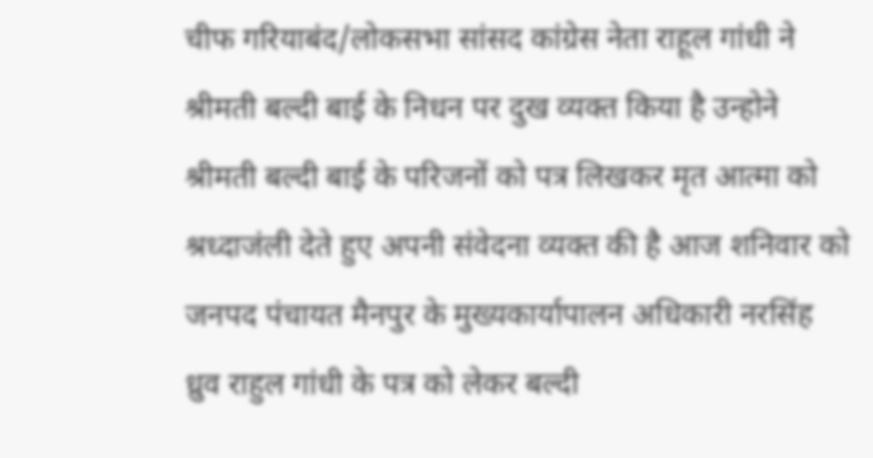चीफ गरियाबंद/लोकसभा सांसद कांग्रेस नेता राहूल गांधी ने श्रीमती बल्दी बाई के निधन पर दुख व्यक्त किया है उन्होने श्रीमती बल्दी बाई के परिजनों को पत्र लिखकर मृत आत्मा को श्रध्दाजंली देते हुए अपनी संवेदना व्यक्त की है आज शनिवार को जनपद पंचायत मैनपुर के मुख्यकार्यापालन अधिकारी नरसिंह ध्रुव राहुल गांधी के पत्र को लेकर बल्दी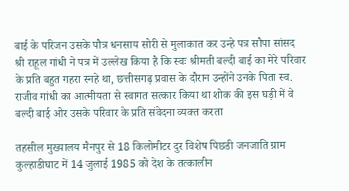बाई के परिजन उसके पौत्र धनसाय सोरी से मुलाकात कर उन्हे पत्र सौपा सांसद श्री राहूल गांधी ने पत्र में उल्लेख किया है कि स्वः श्रीमती बल्दी बाई का मेरे परिवार के प्रति बहुत गहरा स्नहे था, छत्तीसगढ़ प्रवास के दौरान उन्होंने उनके पिता स्व. राजीव गांधी का आत्मीयता से स्वागत सत्कार किया था शोक की इस घड़ी में वे बल्दी बाई ओर उसके परिवार के प्रति संवेदना व्यक्त करता

तहसील मुख्यालय मैनपुर से 18 किलोमीटर दुर विशेष पिछडी जनजाति ग्राम कुल्हाडीघाट में 14 जुलाई 1985 को देश के तत्कालीन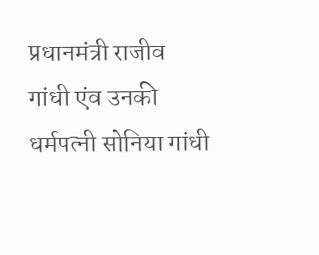प्रधानमंत्री राजीव गांधी एंव उनकी धर्मपत्नी सोनिया गांधी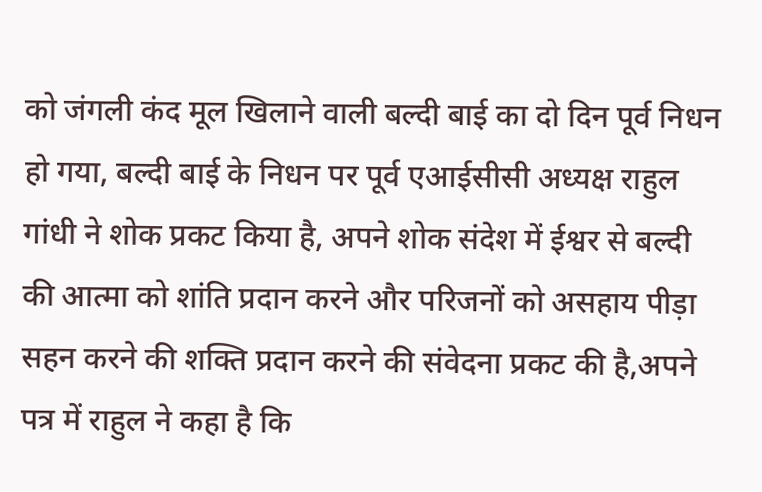को जंगली कंद मूल खिलाने वाली बल्दी बाई का दो दिन पूर्व निधन हो गया, बल्दी बाई के निधन पर पूर्व एआईसीसी अध्यक्ष राहुल गांधी ने शोक प्रकट किया है, अपने शोक संदेश में ईश्वर से बल्दी की आत्मा को शांति प्रदान करने और परिजनों को असहाय पीड़ा सहन करने की शक्ति प्रदान करने की संवेदना प्रकट की है,अपने पत्र में राहुल ने कहा है कि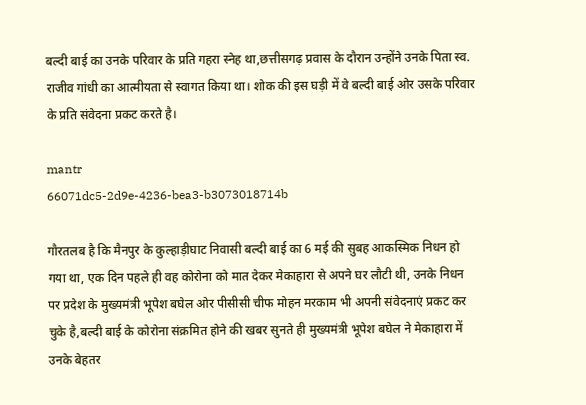बल्दी बाई का उनके परिवार के प्रति गहरा स्नेह था,छत्तीसगढ़ प्रवास के दौरान उन्होंने उनके पिता स्व. राजीव गांधी का आत्मीयता से स्वागत किया था। शोक की इस घड़ी में वे बल्दी बाई ओर उसके परिवार के प्रति संवेदना प्रकट करते है।

mantr
66071dc5-2d9e-4236-bea3-b3073018714b

गौरतलब है कि मैनपुर के कुल्हाड़ीघाट निवासी बल्दी बाई का 6 मई की सुबह आकस्मिक निधन हो गया था, एक दिन पहले ही वह कोरोना को मात देकर मेकाहारा से अपने घर लौटी थी, उनके निधन पर प्रदेश के मुख्यमंत्री भूपेश बघेल ओर पीसीसी चीफ मोहन मरकाम भी अपनी संवेदनाएं प्रकट कर चुके है,बल्दी बाई के कोरोना संक्रमित होने की खबर सुनते ही मुख्यमंत्री भूपेश बघेल ने मेकाहारा में उनके बेहतर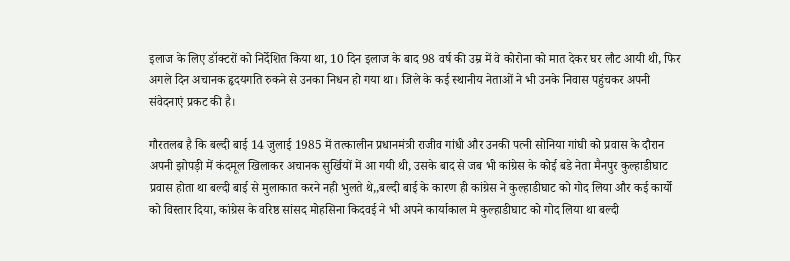इलाज के लिए डॉक्टरों को निर्देशित किया था, 10 दिन इलाज के बाद 98 वर्ष की उम्र में वे कोरोना को मात देकर घर लौट आयी थी, फिर अगले दिन अचानक हृदयगति रुकने से उनका निधन हो गया था। जिले के कई स्थानीय नेताओं ने भी उनके निवास पहुंचकर अपनी संवेदनाएं प्रकट की है।

गौरतलब है कि बल्दी बाई 14 जुलाई 1985 में तत्कालीन प्रधानमंत्री राजीव गांधी और उनकी पत्नी सोनिया गांघी को प्रवास के दौरान अपनी झोपड़ी में कंदमूल खिलाकर अचानक सुर्खियों में आ गयी थी, उसके बाद से जब भी कांग्रेस के कोई बडे नेता मैनपुर कुल्हाडीघाट प्रवास होता था बल्दी बाई से मुलाकात करने नही भुलते थे,,बल्दी बाई के कारण ही कांग्रेस ने कुल्हाडीघाट को गोद लिया और कई कार्यो को विस्तार दिया, कांग्रेस के वरिष्ठ सांसद मोहसिना किदवई ने भी अपने कार्याकाल मे कुल्हाडीघाट को गोद लिया था बल्दी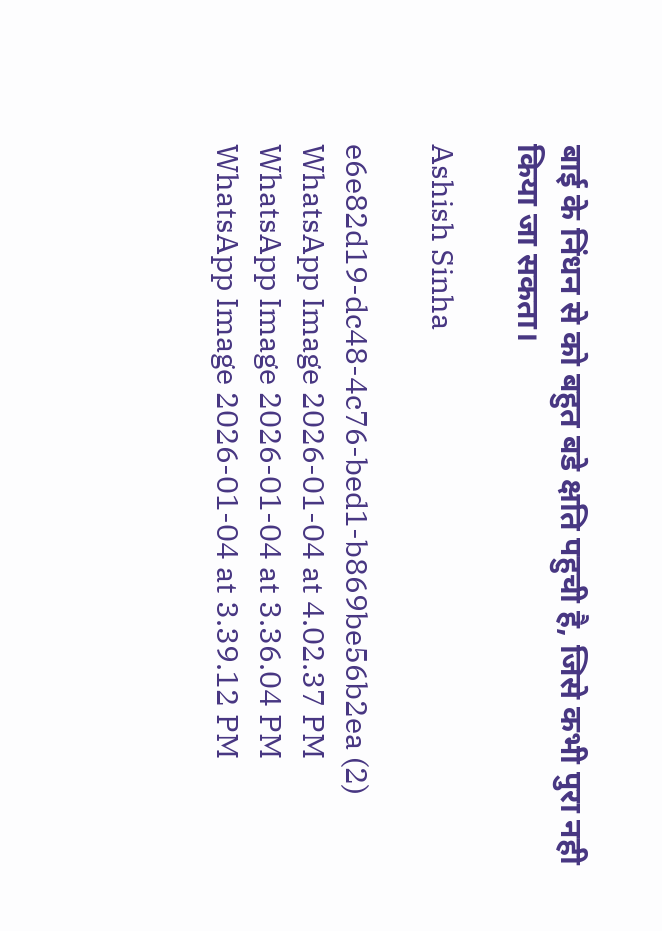बाई के निंधन से को बहुत बडे क्षति पहुची है, जिसे कभी पुरा नही किया जा सकता।

Ashish Sinha

e6e82d19-dc48-4c76-bed1-b869be56b2ea (2)
WhatsApp Image 2026-01-04 at 4.02.37 PM
WhatsApp Image 2026-01-04 at 3.36.04 PM
WhatsApp Image 2026-01-04 at 3.39.12 PM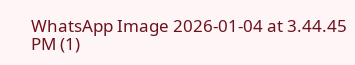WhatsApp Image 2026-01-04 at 3.44.45 PM (1)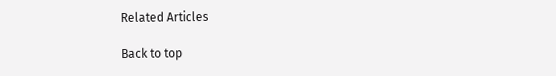Related Articles

Back to top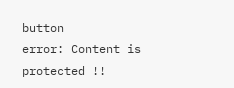button
error: Content is protected !!